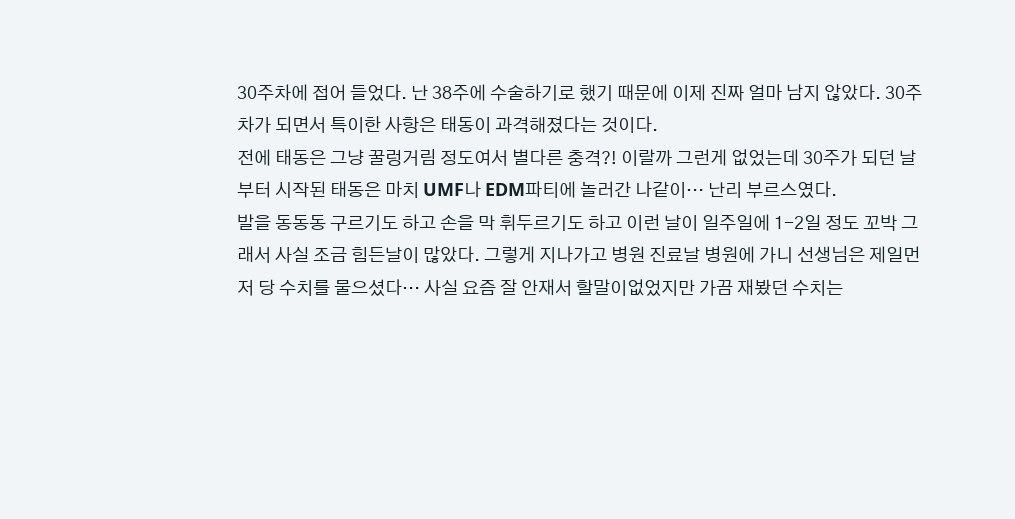30주차에 접어 들었다. 난 38주에 수술하기로 했기 때문에 이제 진짜 얼마 남지 않았다. 30주차가 되면서 특이한 사항은 태동이 과격해졌다는 것이다.
전에 태동은 그냥 꿀렁거림 정도여서 별다른 충격?! 이랄까 그런게 없었는데 30주가 되던 날부터 시작된 태동은 마치 UMF나 EDM파티에 놀러간 나같이… 난리 부르스였다.
발을 동동동 구르기도 하고 손을 막 휘두르기도 하고 이런 날이 일주일에 1-2일 정도 꼬박 그래서 사실 조금 힘든날이 많았다. 그렇게 지나가고 병원 진료날 병원에 가니 선생님은 제일먼저 당 수치를 물으셨다… 사실 요즘 잘 안재서 할말이없었지만 가끔 재봤던 수치는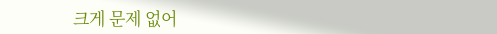크게 문제 없어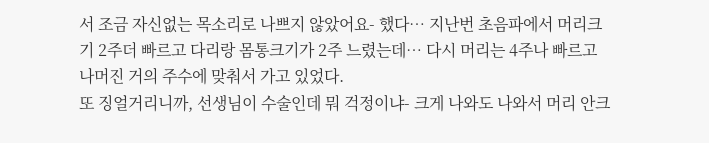서 조금 자신없는 목소리로 나쁘지 않았어요- 했다… 지난번 초음파에서 머리크기 2주더 빠르고 다리랑 몸통크기가 2주 느렸는데… 다시 머리는 4주나 빠르고 나머진 거의 주수에 맞춰서 가고 있었다.
또 징얼거리니까, 선생님이 수술인데 뭐 걱정이냐- 크게 나와도 나와서 머리 안크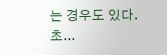는 경우도 있다. 초...